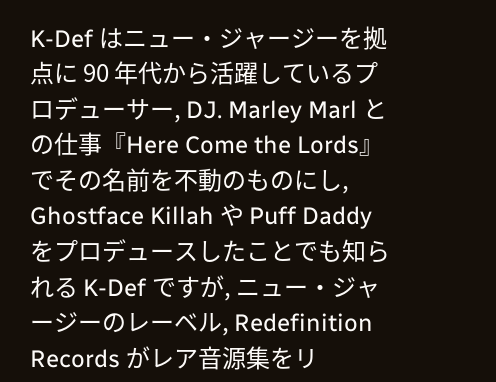K-Def はニュー・ジャージーを拠点に 90 年代から活躍しているプロデューサー, DJ. Marley Marl との仕事『Here Come the Lords』でその名前を不動のものにし, Ghostface Killah や Puff Daddy をプロデュースしたことでも知られる K-Def ですが, ニュー・ジャージーのレーベル, Redefinition Records がレア音源集をリ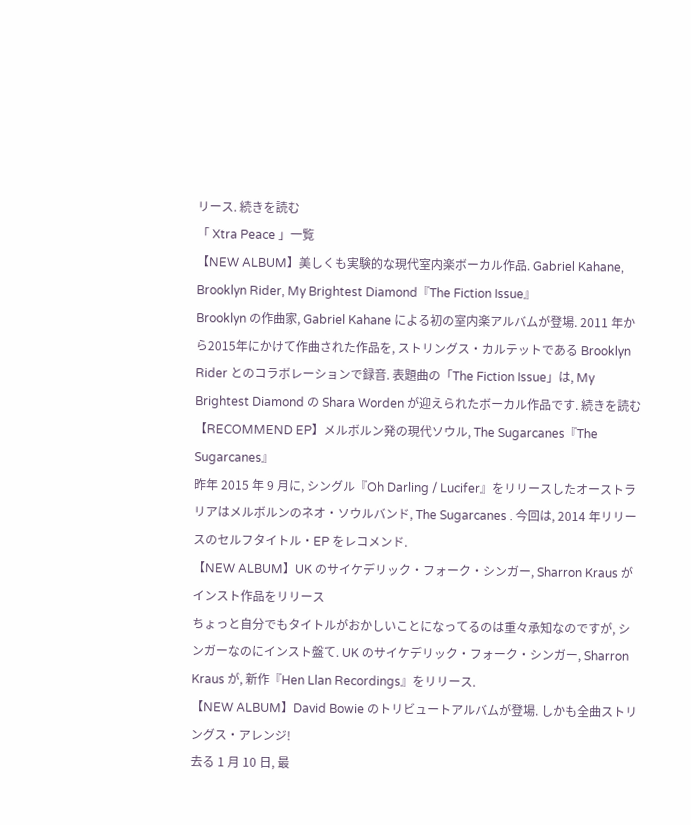リース. 続きを読む
「 Xtra Peace 」一覧
【NEW ALBUM】美しくも実験的な現代室内楽ボーカル作品. Gabriel Kahane, Brooklyn Rider, My Brightest Diamond『The Fiction Issue』
Brooklyn の作曲家, Gabriel Kahane による初の室内楽アルバムが登場. 2011 年から2015年にかけて作曲された作品を, ストリングス・カルテットである Brooklyn Rider とのコラボレーションで録音. 表題曲の「The Fiction Issue」は, My Brightest Diamond の Shara Worden が迎えられたボーカル作品です. 続きを読む
【RECOMMEND EP】メルボルン発の現代ソウル, The Sugarcanes『The Sugarcanes』
昨年 2015 年 9 月に, シングル『Oh Darling / Lucifer』をリリースしたオーストラリアはメルボルンのネオ・ソウルバンド, The Sugarcanes . 今回は, 2014 年リリースのセルフタイトル・EP をレコメンド.
【NEW ALBUM】UK のサイケデリック・フォーク・シンガー, Sharron Kraus がインスト作品をリリース
ちょっと自分でもタイトルがおかしいことになってるのは重々承知なのですが, シンガーなのにインスト盤て. UK のサイケデリック・フォーク・シンガー, Sharron Kraus が, 新作『Hen Llan Recordings』をリリース.
【NEW ALBUM】David Bowie のトリビュートアルバムが登場. しかも全曲ストリングス・アレンジ!
去る 1 月 10 日, 最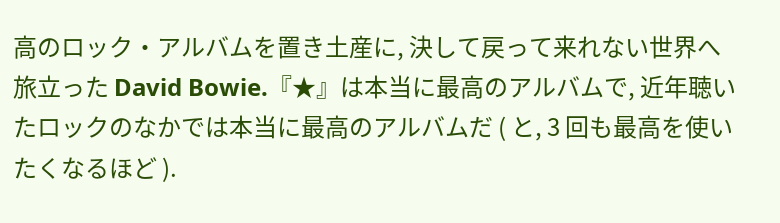高のロック・アルバムを置き土産に, 決して戻って来れない世界へ旅立った David Bowie.『★』は本当に最高のアルバムで, 近年聴いたロックのなかでは本当に最高のアルバムだ ( と, 3 回も最高を使いたくなるほど ).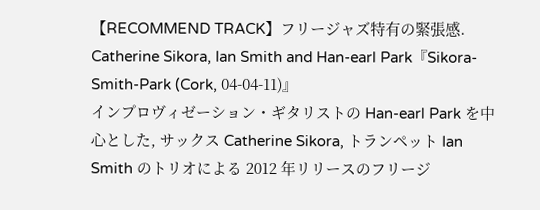【RECOMMEND TRACK】フリージャズ特有の緊張感. Catherine Sikora, Ian Smith and Han-earl Park『Sikora-Smith-Park (Cork, 04-04-11)』
インプロヴィゼーション・ギタリストの Han-earl Park を中心とした, サックス Catherine Sikora, トランペット Ian Smith のトリオによる 2012 年リリースのフリージ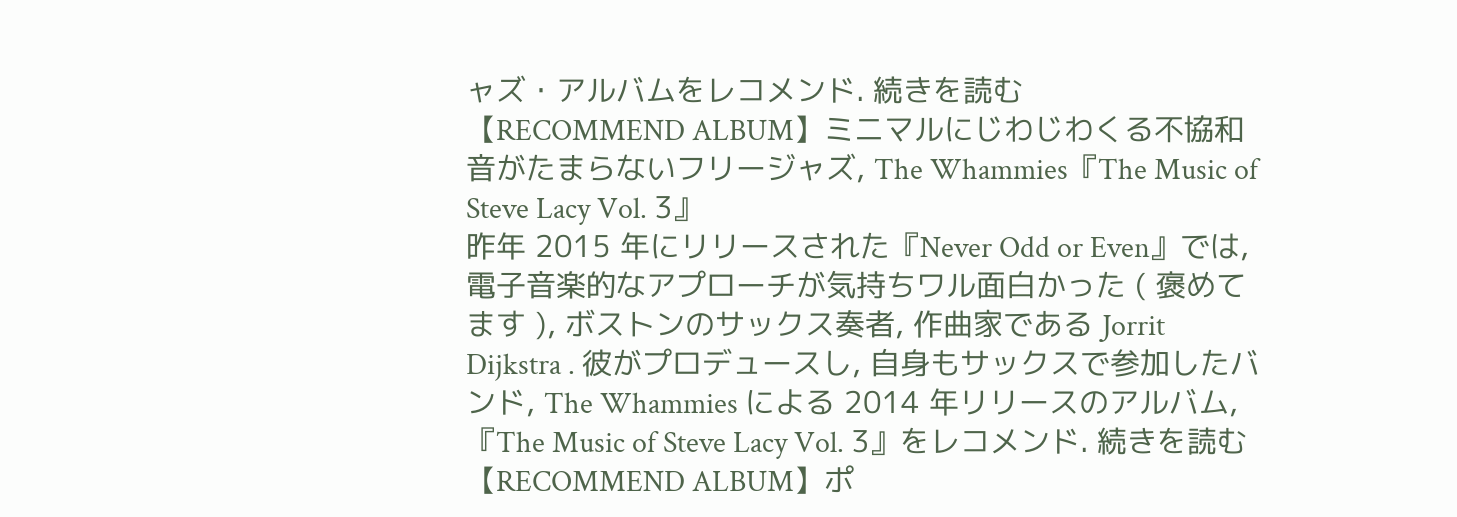ャズ・アルバムをレコメンド. 続きを読む
【RECOMMEND ALBUM】ミニマルにじわじわくる不協和音がたまらないフリージャズ, The Whammies『The Music of Steve Lacy Vol. 3』
昨年 2015 年にリリースされた『Never Odd or Even』では, 電子音楽的なアプローチが気持ちワル面白かった ( 褒めてます ), ボストンのサックス奏者, 作曲家である Jorrit Dijkstra . 彼がプロデュースし, 自身もサックスで参加したバンド, The Whammies による 2014 年リリースのアルバム, 『The Music of Steve Lacy Vol. 3』をレコメンド. 続きを読む
【RECOMMEND ALBUM】ポ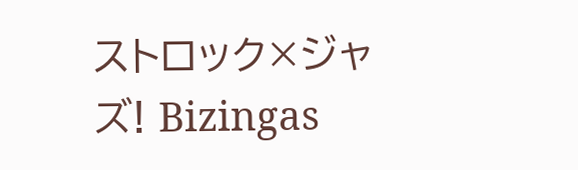ストロック×ジャズ! Bizingas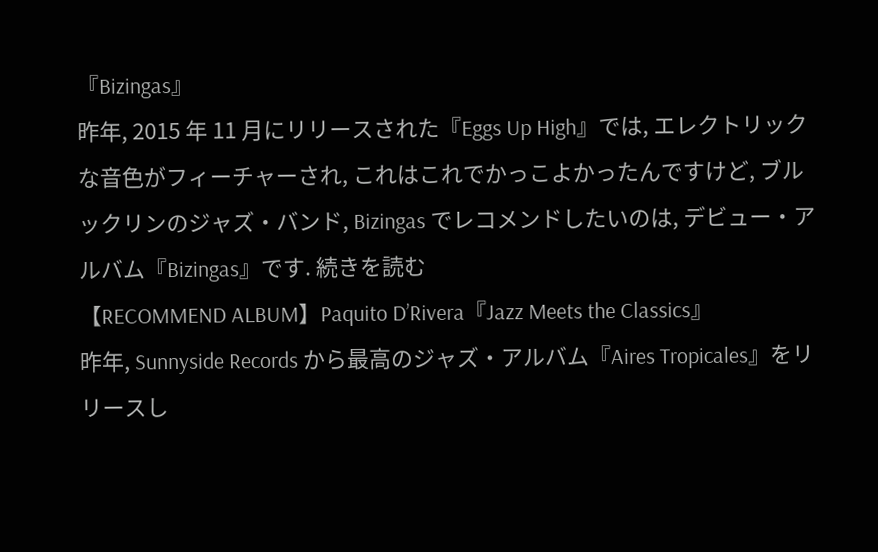『Bizingas』
昨年, 2015 年 11 月にリリースされた『Eggs Up High』では, エレクトリックな音色がフィーチャーされ, これはこれでかっこよかったんですけど, ブルックリンのジャズ・バンド, Bizingas でレコメンドしたいのは, デビュー・アルバム『Bizingas』です. 続きを読む
【RECOMMEND ALBUM】Paquito D’Rivera『Jazz Meets the Classics』
昨年, Sunnyside Records から最高のジャズ・アルバム『Aires Tropicales』をリリースし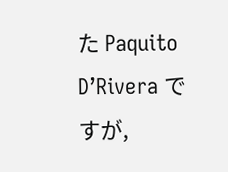た Paquito D’Rivera ですが,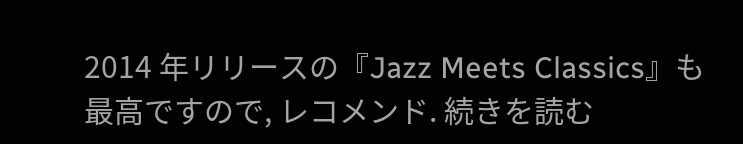2014 年リリースの『Jazz Meets Classics』も最高ですので, レコメンド. 続きを読む